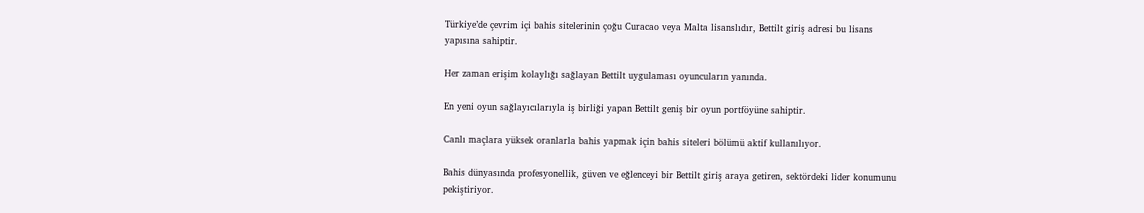Türkiye’de çevrim içi bahis sitelerinin çoğu Curacao veya Malta lisanslıdır, Bettilt giriş adresi bu lisans yapısına sahiptir.

Her zaman erişim kolaylığı sağlayan Bettilt uygulaması oyuncuların yanında.

En yeni oyun sağlayıcılarıyla iş birliği yapan Bettilt geniş bir oyun portföyüne sahiptir.

Canlı maçlara yüksek oranlarla bahis yapmak için bahis siteleri bölümü aktif kullanılıyor.

Bahis dünyasında profesyonellik, güven ve eğlenceyi bir Bettilt giriş araya getiren, sektördeki lider konumunu pekiştiriyor.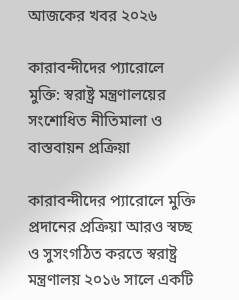আজকের খবর ২০২৬

কারাবন্দীদের প্যারোলে মুক্তি: স্বরাষ্ট্র মন্ত্রণালয়ের সংশোধিত নীতিমালা ও বাস্তবায়ন প্রক্রিয়া

কারাবন্দীদের প্যারোলে মুক্তি প্রদানের প্রক্রিয়া আরও স্বচ্ছ ও সুসংগঠিত করতে স্বরাষ্ট্র মন্ত্রণালয় ২০১৬ সালে একটি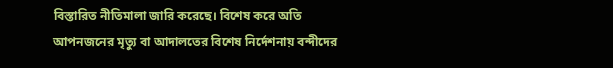বিস্তারিত নীতিমালা জারি করেছে। বিশেষ করে অতি আপনজনের মৃত্যু বা আদালতের বিশেষ নির্দেশনায় বন্দীদের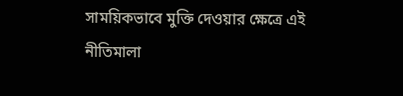সাময়িকভাবে মুক্তি দেওয়ার ক্ষেত্রে এই নীতিমালা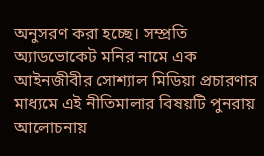অনুসরণ করা হচ্ছে। সম্প্রতি অ্যাডভোকেট মনির নামে এক আইনজীবীর সোশ্যাল মিডিয়া প্রচারণার মাধ্যমে এই নীতিমালার বিষয়টি পুনরায় আলোচনায়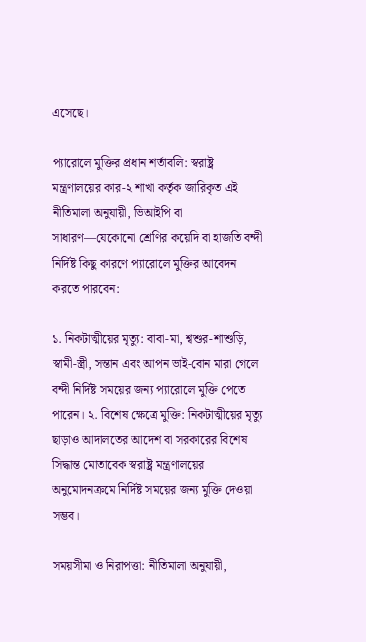এসেছে।

প্যারোলে মুক্তির প্রধান শর্তাবলি: স্বরাষ্ট্র মন্ত্রণালয়ের কার-২ শাখা কর্তৃক জারিকৃত এই নীতিমালা অনুযায়ী, ভিআইপি বা সাধারণ—যেকোনো শ্রেণির কয়েদি বা হাজতি বন্দী নির্দিষ্ট কিছু কারণে প্যারোলে মুক্তির আবেদন করতে পারবেন:

১. নিকটাত্মীয়ের মৃত্যু: বাবা-মা, শ্বশুর-শাশুড়ি, স্বামী-স্ত্রী, সন্তান এবং আপন ভাই-বোন মারা গেলে বন্দী নির্দিষ্ট সময়ের জন্য প্যারোলে মুক্তি পেতে পারেন। ২. বিশেষ ক্ষেত্রে মুক্তি: নিকটাত্মীয়ের মৃত্যু ছাড়াও আদালতের আদেশ বা সরকারের বিশেষ সিদ্ধান্ত মোতাবেক স্বরাষ্ট্র মন্ত্রণালয়ের অনুমোদনক্রমে নির্দিষ্ট সময়ের জন্য মুক্তি দেওয়া সম্ভব।

সময়সীমা ও নিরাপত্তা: নীতিমালা অনুযায়ী,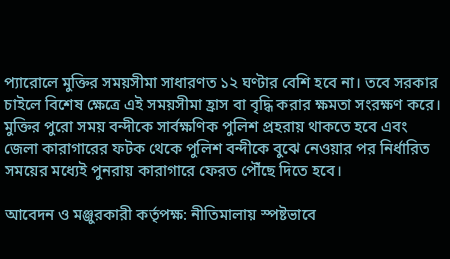প্যারোলে মুক্তির সময়সীমা সাধারণত ১২ ঘণ্টার বেশি হবে না। তবে সরকার চাইলে বিশেষ ক্ষেত্রে এই সময়সীমা হ্রাস বা বৃদ্ধি করার ক্ষমতা সংরক্ষণ করে। মুক্তির পুরো সময় বন্দীকে সার্বক্ষণিক পুলিশ প্রহরায় থাকতে হবে এবং জেলা কারাগারের ফটক থেকে পুলিশ বন্দীকে বুঝে নেওয়ার পর নির্ধারিত সময়ের মধ্যেই পুনরায় কারাগারে ফেরত পৌঁছে দিতে হবে।

আবেদন ও মঞ্জুরকারী কর্তৃপক্ষ: নীতিমালায় স্পষ্টভাবে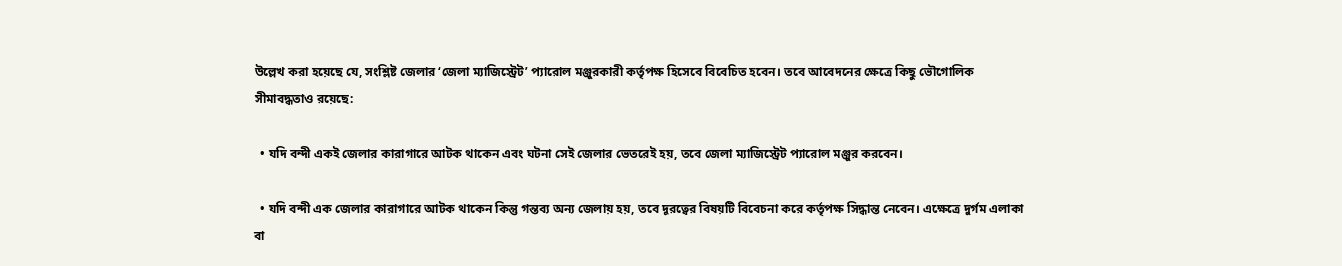উল্লেখ করা হয়েছে যে, সংশ্লিষ্ট জেলার ‘জেলা ম্যাজিস্ট্রেট’ প্যারোল মঞ্জুরকারী কর্তৃপক্ষ হিসেবে বিবেচিত হবেন। তবে আবেদনের ক্ষেত্রে কিছু ভৌগোলিক সীমাবদ্ধতাও রয়েছে:

  • যদি বন্দী একই জেলার কারাগারে আটক থাকেন এবং ঘটনা সেই জেলার ভেতরেই হয়, তবে জেলা ম্যাজিস্ট্রেট প্যারোল মঞ্জুর করবেন।

  • যদি বন্দী এক জেলার কারাগারে আটক থাকেন কিন্তু গন্তব্য অন্য জেলায় হয়, তবে দূরত্বের বিষয়টি বিবেচনা করে কর্তৃপক্ষ সিদ্ধান্ত নেবেন। এক্ষেত্রে দুর্গম এলাকা বা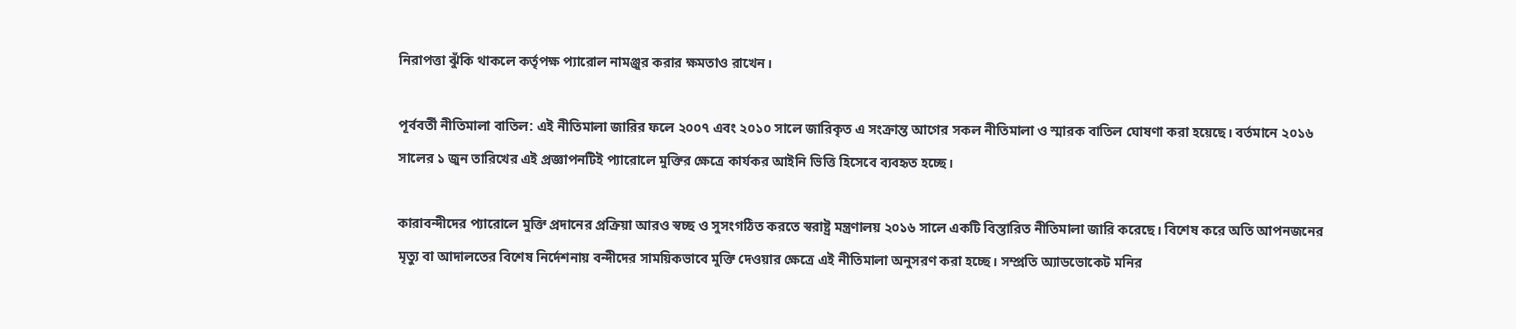নিরাপত্তা ঝুঁকি থাকলে কর্তৃপক্ষ প্যারোল নামঞ্জুর করার ক্ষমতাও রাখেন।

পূর্ববর্তী নীতিমালা বাতিল: এই নীতিমালা জারির ফলে ২০০৭ এবং ২০১০ সালে জারিকৃত এ সংক্রান্ত আগের সকল নীতিমালা ও স্মারক বাতিল ঘোষণা করা হয়েছে। বর্তমানে ২০১৬ সালের ১ জুন তারিখের এই প্রজ্ঞাপনটিই প্যারোলে মুক্তির ক্ষেত্রে কার্যকর আইনি ভিত্তি হিসেবে ব্যবহৃত হচ্ছে।

কারাবন্দীদের প্যারোলে মুক্তি প্রদানের প্রক্রিয়া আরও স্বচ্ছ ও সুসংগঠিত করতে স্বরাষ্ট্র মন্ত্রণালয় ২০১৬ সালে একটি বিস্তারিত নীতিমালা জারি করেছে। বিশেষ করে অতি আপনজনের মৃত্যু বা আদালতের বিশেষ নির্দেশনায় বন্দীদের সাময়িকভাবে মুক্তি দেওয়ার ক্ষেত্রে এই নীতিমালা অনুসরণ করা হচ্ছে। সম্প্রতি অ্যাডভোকেট মনির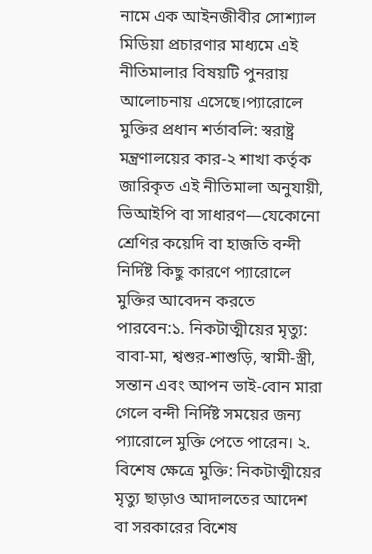নামে এক আইনজীবীর সোশ্যাল মিডিয়া প্রচারণার মাধ্যমে এই নীতিমালার বিষয়টি পুনরায় আলোচনায় এসেছে।প্যারোলে মুক্তির প্রধান শর্তাবলি: স্বরাষ্ট্র মন্ত্রণালয়ের কার-২ শাখা কর্তৃক জারিকৃত এই নীতিমালা অনুযায়ী, ভিআইপি বা সাধারণ—যেকোনো শ্রেণির কয়েদি বা হাজতি বন্দী নির্দিষ্ট কিছু কারণে প্যারোলে মুক্তির আবেদন করতে পারবেন:১. নিকটাত্মীয়ের মৃত্যু: বাবা-মা, শ্বশুর-শাশুড়ি, স্বামী-স্ত্রী, সন্তান এবং আপন ভাই-বোন মারা গেলে বন্দী নির্দিষ্ট সময়ের জন্য প্যারোলে মুক্তি পেতে পারেন। ২. বিশেষ ক্ষেত্রে মুক্তি: নিকটাত্মীয়ের মৃত্যু ছাড়াও আদালতের আদেশ বা সরকারের বিশেষ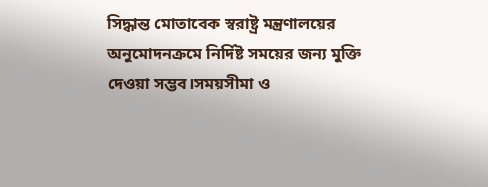সিদ্ধান্ত মোতাবেক স্বরাষ্ট্র মন্ত্রণালয়ের অনুমোদনক্রমে নির্দিষ্ট সময়ের জন্য মুক্তি দেওয়া সম্ভব।সময়সীমা ও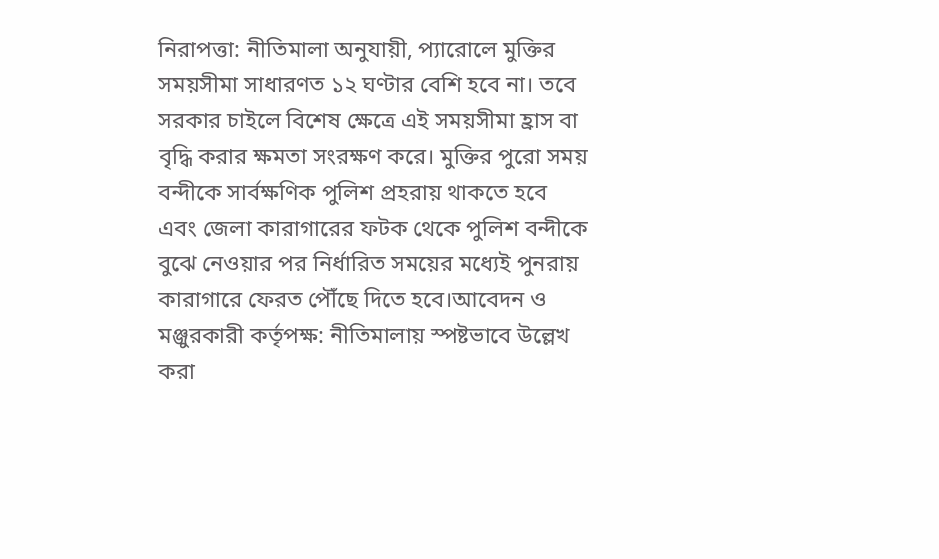নিরাপত্তা: নীতিমালা অনুযায়ী, প্যারোলে মুক্তির সময়সীমা সাধারণত ১২ ঘণ্টার বেশি হবে না। তবে সরকার চাইলে বিশেষ ক্ষেত্রে এই সময়সীমা হ্রাস বা বৃদ্ধি করার ক্ষমতা সংরক্ষণ করে। মুক্তির পুরো সময় বন্দীকে সার্বক্ষণিক পুলিশ প্রহরায় থাকতে হবে এবং জেলা কারাগারের ফটক থেকে পুলিশ বন্দীকে বুঝে নেওয়ার পর নির্ধারিত সময়ের মধ্যেই পুনরায় কারাগারে ফেরত পৌঁছে দিতে হবে।আবেদন ও মঞ্জুরকারী কর্তৃপক্ষ: নীতিমালায় স্পষ্টভাবে উল্লেখ করা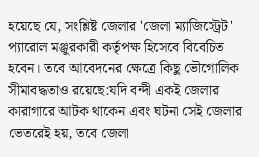হয়েছে যে, সংশ্লিষ্ট জেলার 'জেলা ম্যাজিস্ট্রেট' প্যারোল মঞ্জুরকারী কর্তৃপক্ষ হিসেবে বিবেচিত হবেন। তবে আবেদনের ক্ষেত্রে কিছু ভৌগোলিক সীমাবদ্ধতাও রয়েছে:যদি বন্দী একই জেলার কারাগারে আটক থাকেন এবং ঘটনা সেই জেলার ভেতরেই হয়, তবে জেলা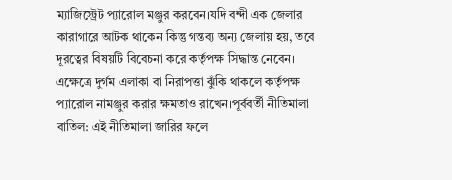ম্যাজিস্ট্রেট প্যারোল মঞ্জুর করবেন।যদি বন্দী এক জেলার কারাগারে আটক থাকেন কিন্তু গন্তব্য অন্য জেলায় হয়, তবে দূরত্বের বিষয়টি বিবেচনা করে কর্তৃপক্ষ সিদ্ধান্ত নেবেন। এক্ষেত্রে দুর্গম এলাকা বা নিরাপত্তা ঝুঁকি থাকলে কর্তৃপক্ষ প্যারোল নামঞ্জুর করার ক্ষমতাও রাখেন।পূর্ববর্তী নীতিমালা বাতিল: এই নীতিমালা জারির ফলে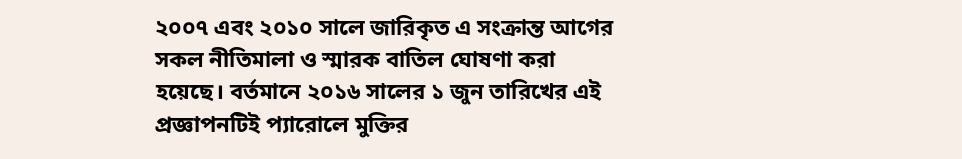২০০৭ এবং ২০১০ সালে জারিকৃত এ সংক্রান্ত আগের সকল নীতিমালা ও স্মারক বাতিল ঘোষণা করা হয়েছে। বর্তমানে ২০১৬ সালের ১ জুন তারিখের এই প্রজ্ঞাপনটিই প্যারোলে মুক্তির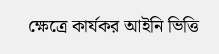ক্ষেত্রে কার্যকর আইনি ভিত্তি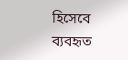হিসেবে ব্যবহৃত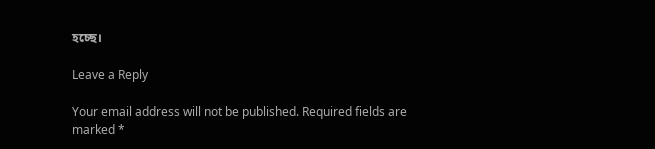হচ্ছে।

Leave a Reply

Your email address will not be published. Required fields are marked *